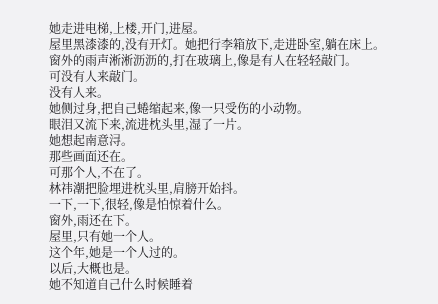她走进电梯,上楼,开门,进屋。
屋里黑漆漆的,没有开灯。她把行李箱放下,走进卧室,躺在床上。
窗外的雨声淅淅沥沥的,打在玻璃上,像是有人在轻轻敲门。
可没有人来敲门。
没有人来。
她侧过身,把自己蜷缩起来,像一只受伤的小动物。
眼泪又流下来,流进枕头里,湿了一片。
她想起南意浔。
那些画面还在。
可那个人,不在了。
林祎潮把脸埋进枕头里,肩膀开始抖。
一下,一下,很轻,像是怕惊着什么。
窗外,雨还在下。
屋里,只有她一个人。
这个年,她是一个人过的。
以后,大概也是。
她不知道自己什么时候睡着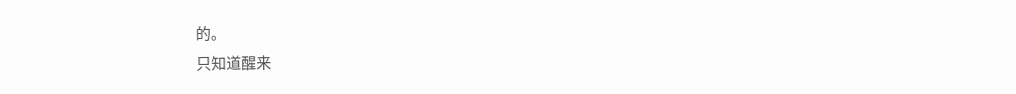的。
只知道醒来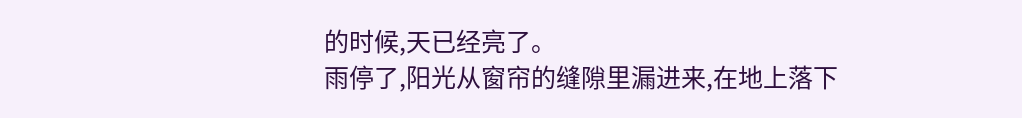的时候,天已经亮了。
雨停了,阳光从窗帘的缝隙里漏进来,在地上落下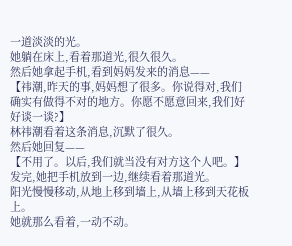一道淡淡的光。
她躺在床上,看着那道光,很久很久。
然后她拿起手机,看到妈妈发来的消息——
【祎潮,昨天的事,妈妈想了很多。你说得对,我们确实有做得不对的地方。你愿不愿意回来,我们好好谈一谈?】
林祎潮看着这条消息,沉默了很久。
然后她回复——
【不用了。以后,我们就当没有对方这个人吧。】
发完,她把手机放到一边,继续看着那道光。
阳光慢慢移动,从地上移到墙上,从墙上移到天花板上。
她就那么看着,一动不动。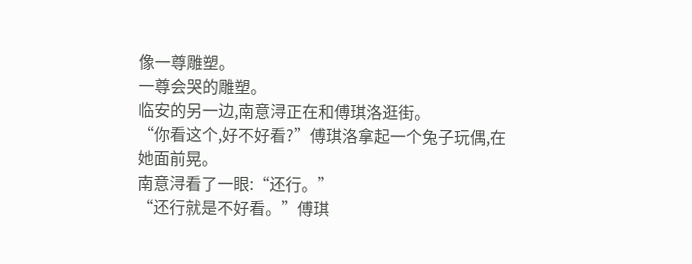像一尊雕塑。
一尊会哭的雕塑。
临安的另一边,南意浔正在和傅琪洛逛街。
“你看这个,好不好看?”傅琪洛拿起一个兔子玩偶,在她面前晃。
南意浔看了一眼:“还行。”
“还行就是不好看。”傅琪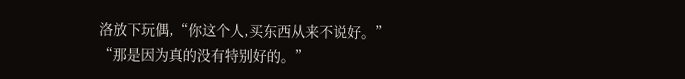洛放下玩偶,“你这个人,买东西从来不说好。”
“那是因为真的没有特别好的。”